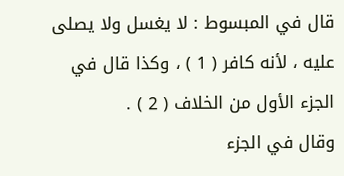قال في المبسوط : لا يغسل ولا يصلى عليه ، لأنه كافر ( 1 ) ، وكذا قال في
الجزء الأول من الخلاف ( 2 ) .
وقال في الجزء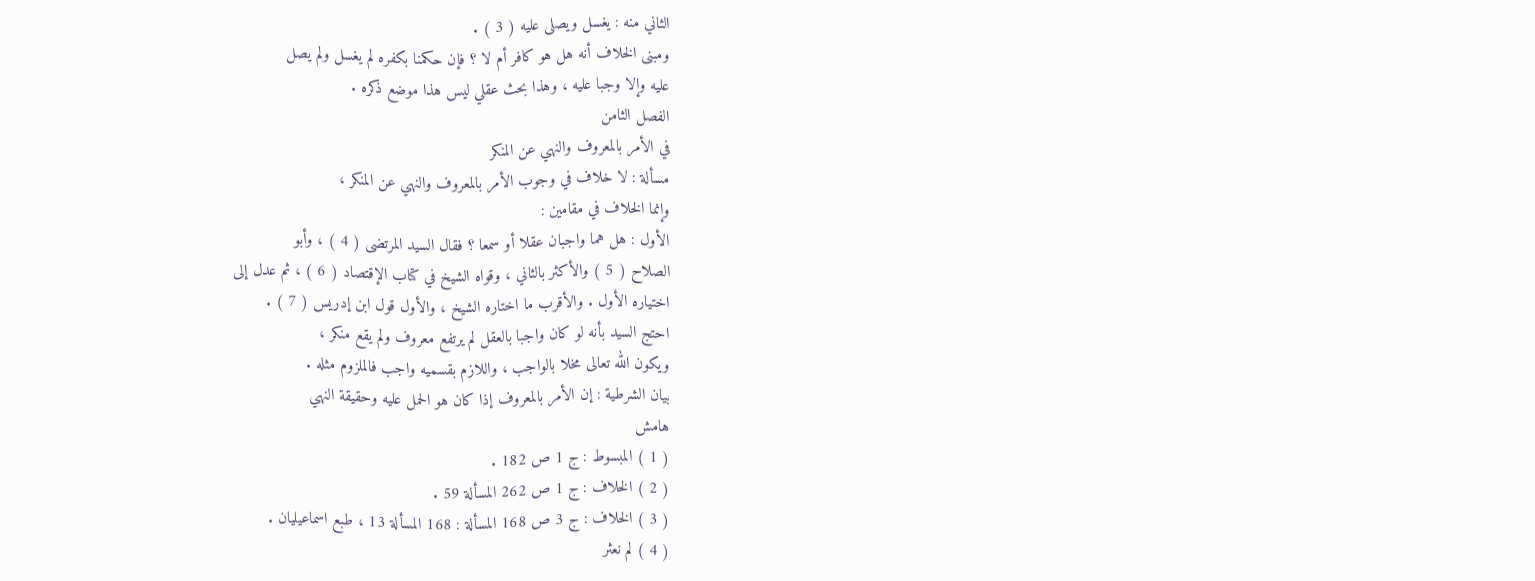الثاني منه : يغسل ويصلى عليه ( 3 ) .
ومبنى الخلاف أنه هل هو كافر أم لا ؟ فإن حكمنا بكفره لم يغسل ولم يصل
عليه وإلا وجبا عليه ، وهذا بحث عقلي ليس هذا موضع ذكره .
الفصل الثامن
في الأمر بالمعروف والنهي عن المنكر
مسألة : لا خلاف في وجوب الأمر بالمعروف والنهي عن المنكر ،
وإنما الخلاف في مقامين :
الأول : هل هما واجبان عقلا أو سمعا ؟ فقال السيد المرتضى ( 4 ) ، وأبو
الصلاح ( 5 ) والأكثر بالثاني ، وقواه الشيخ في كتاب الإقتصاد ( 6 ) ، ثم عدل إلى
اختياره الأول . والأقرب ما اختاره الشيخ ، والأول قول ابن إدريس ( 7 ) .
احتج السيد بأنه لو كان واجبا بالعقل لم يرتفع معروف ولم يقع منكر ،
ويكون الله تعالى مخلا بالواجب ، واللازم بقسميه واجب فالملزوم مثله .
بيان الشرطية : إن الأمر بالمعروف إذا كان هو الحمل عليه وحقيقة النهي
هامش
( 1 ) المبسوط : ج 1 ص 182 .
( 2 ) الخلاف : ج 1 ص 262 المسألة 59 .
( 3 ) الخلاف : ج 3 ص 168 المسألة : 168 المسألة 13 ، طبع اسماعيليان .
( 4 ) لم نعثر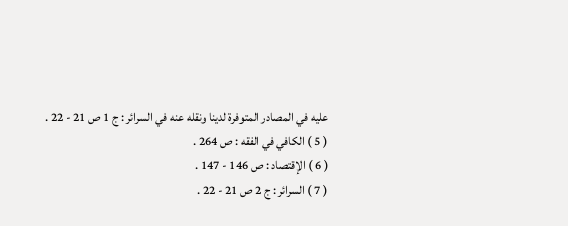عليه في المصادر المتوفرة لدينا ونقله عنه في السرائر : ج 1 ص 21 - 22 .
( 5 ) الكافي في الفقه : ص 264 .
( 6 ) الإقتصاد : ص 146 - 147 .
( 7 ) السرائر : ج 2 ص 21 - 22 .